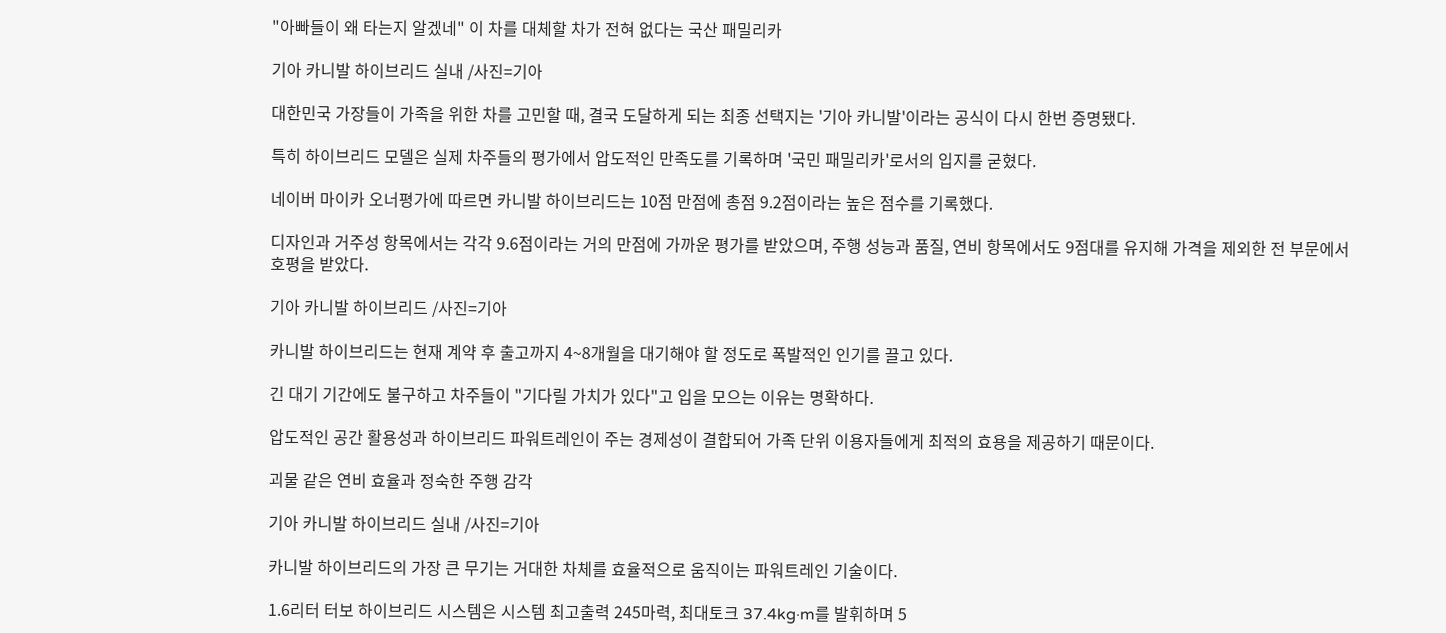"아빠들이 왜 타는지 알겠네" 이 차를 대체할 차가 전혀 없다는 국산 패밀리카

기아 카니발 하이브리드 실내 /사진=기아

대한민국 가장들이 가족을 위한 차를 고민할 때, 결국 도달하게 되는 최종 선택지는 '기아 카니발'이라는 공식이 다시 한번 증명됐다.

특히 하이브리드 모델은 실제 차주들의 평가에서 압도적인 만족도를 기록하며 '국민 패밀리카'로서의 입지를 굳혔다.

네이버 마이카 오너평가에 따르면 카니발 하이브리드는 10점 만점에 총점 9.2점이라는 높은 점수를 기록했다.

디자인과 거주성 항목에서는 각각 9.6점이라는 거의 만점에 가까운 평가를 받았으며, 주행 성능과 품질, 연비 항목에서도 9점대를 유지해 가격을 제외한 전 부문에서 호평을 받았다.

기아 카니발 하이브리드 /사진=기아

카니발 하이브리드는 현재 계약 후 출고까지 4~8개월을 대기해야 할 정도로 폭발적인 인기를 끌고 있다.

긴 대기 기간에도 불구하고 차주들이 "기다릴 가치가 있다"고 입을 모으는 이유는 명확하다.

압도적인 공간 활용성과 하이브리드 파워트레인이 주는 경제성이 결합되어 가족 단위 이용자들에게 최적의 효용을 제공하기 때문이다.

괴물 같은 연비 효율과 정숙한 주행 감각

기아 카니발 하이브리드 실내 /사진=기아

카니발 하이브리드의 가장 큰 무기는 거대한 차체를 효율적으로 움직이는 파워트레인 기술이다.

1.6리터 터보 하이브리드 시스템은 시스템 최고출력 245마력, 최대토크 37.4kg·m를 발휘하며 5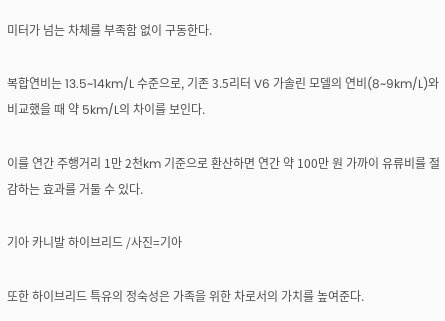미터가 넘는 차체를 부족함 없이 구동한다.

복합연비는 13.5~14km/L 수준으로, 기존 3.5리터 V6 가솔린 모델의 연비(8~9km/L)와 비교했을 때 약 5km/L의 차이를 보인다.

이를 연간 주행거리 1만 2천km 기준으로 환산하면 연간 약 100만 원 가까이 유류비를 절감하는 효과를 거둘 수 있다.

기아 카니발 하이브리드 /사진=기아

또한 하이브리드 특유의 정숙성은 가족을 위한 차로서의 가치를 높여준다.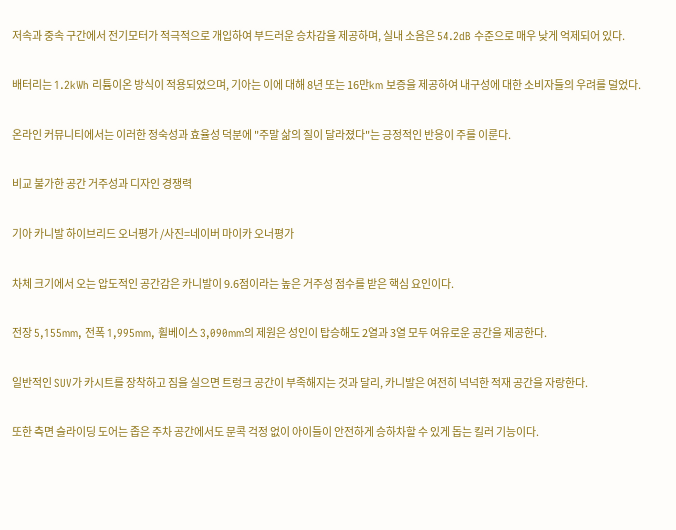저속과 중속 구간에서 전기모터가 적극적으로 개입하여 부드러운 승차감을 제공하며, 실내 소음은 54.2dB 수준으로 매우 낮게 억제되어 있다.

배터리는 1.2kWh 리튬이온 방식이 적용되었으며, 기아는 이에 대해 8년 또는 16만km 보증을 제공하여 내구성에 대한 소비자들의 우려를 덜었다.

온라인 커뮤니티에서는 이러한 정숙성과 효율성 덕분에 "주말 삶의 질이 달라졌다"는 긍정적인 반응이 주를 이룬다.

비교 불가한 공간 거주성과 디자인 경쟁력

기아 카니발 하이브리드 오너평가 /사진=네이버 마이카 오너평가

차체 크기에서 오는 압도적인 공간감은 카니발이 9.6점이라는 높은 거주성 점수를 받은 핵심 요인이다.

전장 5,155mm, 전폭 1,995mm, 휠베이스 3,090mm의 제원은 성인이 탑승해도 2열과 3열 모두 여유로운 공간을 제공한다.

일반적인 SUV가 카시트를 장착하고 짐을 실으면 트렁크 공간이 부족해지는 것과 달리, 카니발은 여전히 넉넉한 적재 공간을 자랑한다.

또한 측면 슬라이딩 도어는 좁은 주차 공간에서도 문콕 걱정 없이 아이들이 안전하게 승하차할 수 있게 돕는 킬러 기능이다.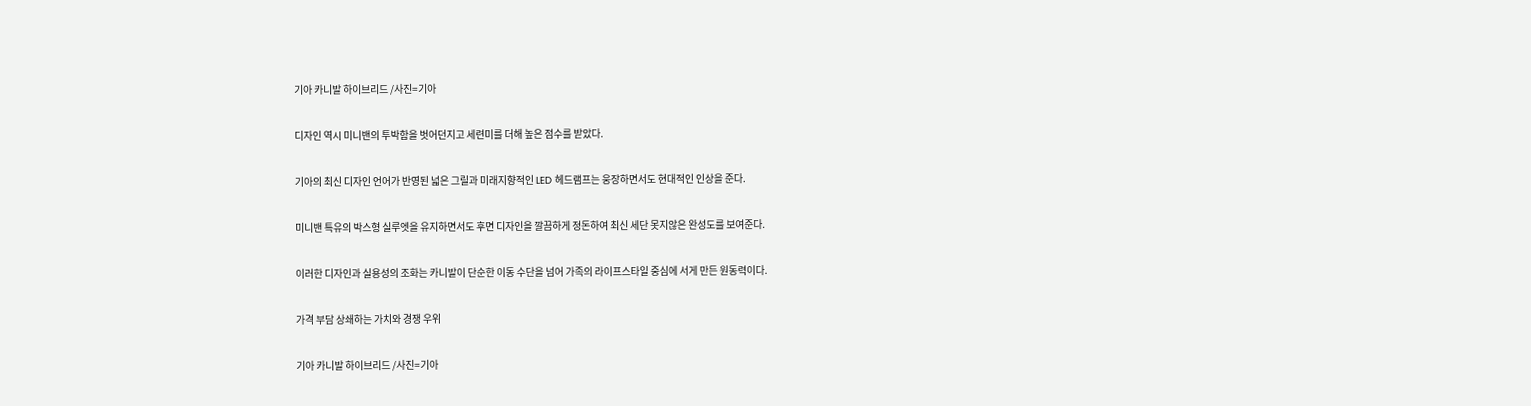기아 카니발 하이브리드 /사진=기아

디자인 역시 미니밴의 투박함을 벗어던지고 세련미를 더해 높은 점수를 받았다.

기아의 최신 디자인 언어가 반영된 넓은 그릴과 미래지향적인 LED 헤드램프는 웅장하면서도 현대적인 인상을 준다.

미니밴 특유의 박스형 실루엣을 유지하면서도 후면 디자인을 깔끔하게 정돈하여 최신 세단 못지않은 완성도를 보여준다.

이러한 디자인과 실용성의 조화는 카니발이 단순한 이동 수단을 넘어 가족의 라이프스타일 중심에 서게 만든 원동력이다.

가격 부담 상쇄하는 가치와 경쟁 우위

기아 카니발 하이브리드 /사진=기아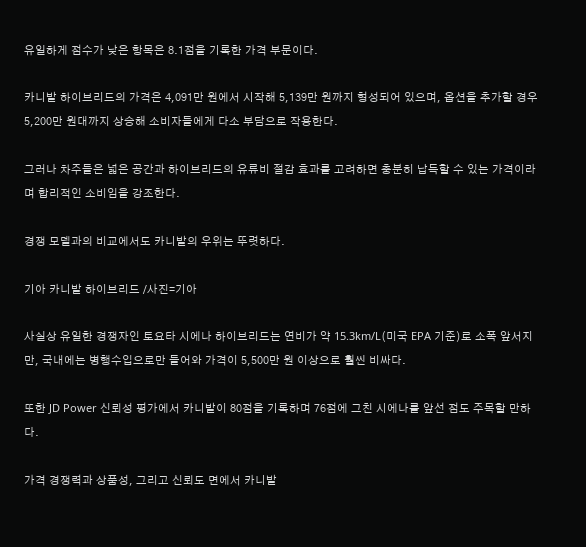유일하게 점수가 낮은 항목은 8.1점을 기록한 가격 부문이다.

카니발 하이브리드의 가격은 4,091만 원에서 시작해 5,139만 원까지 형성되어 있으며, 옵션을 추가할 경우 5,200만 원대까지 상승해 소비자들에게 다소 부담으로 작용한다.

그러나 차주들은 넓은 공간과 하이브리드의 유류비 절감 효과를 고려하면 충분히 납득할 수 있는 가격이라며 합리적인 소비임을 강조한다.

경쟁 모델과의 비교에서도 카니발의 우위는 뚜렷하다.

기아 카니발 하이브리드 /사진=기아

사실상 유일한 경쟁자인 토요타 시에나 하이브리드는 연비가 약 15.3km/L(미국 EPA 기준)로 소폭 앞서지만, 국내에는 병행수입으로만 들어와 가격이 5,500만 원 이상으로 훨씬 비싸다.

또한 JD Power 신뢰성 평가에서 카니발이 80점을 기록하며 76점에 그친 시에나를 앞선 점도 주목할 만하다.

가격 경쟁력과 상품성, 그리고 신뢰도 면에서 카니발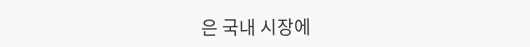은 국내 시장에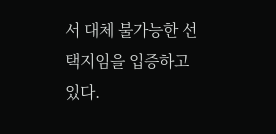서 대체 불가능한 선택지임을 입증하고 있다.